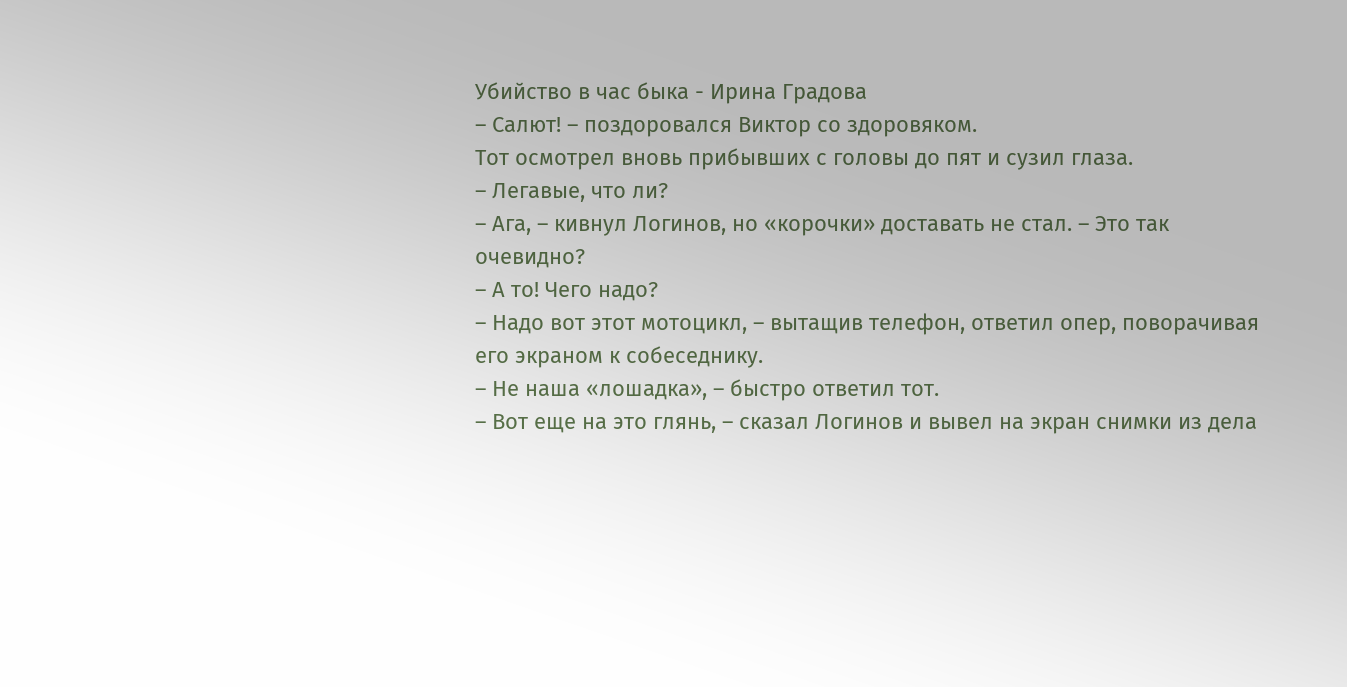Убийство в час быка - Ирина Градова
– Салют! – поздоровался Виктор со здоровяком.
Тот осмотрел вновь прибывших с головы до пят и сузил глаза.
– Легавые, что ли?
– Ага, – кивнул Логинов, но «корочки» доставать не стал. – Это так очевидно?
– А то! Чего надо?
– Надо вот этот мотоцикл, – вытащив телефон, ответил опер, поворачивая его экраном к собеседнику.
– Не наша «лошадка», – быстро ответил тот.
– Вот еще на это глянь, – сказал Логинов и вывел на экран снимки из дела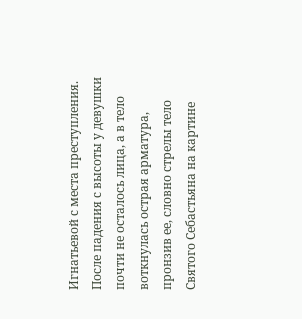Игнатьевой с места преступления.
После падения с высоты у девушки почти не осталось лица, а в тело воткнулась острая арматура, пронзив ее, словно стрелы тело Святого Себастьяна на картине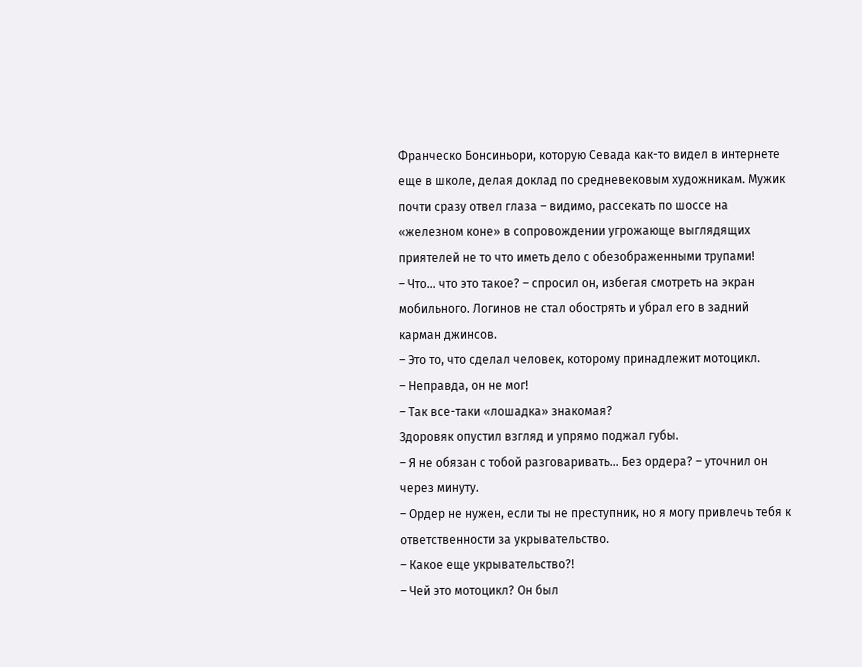Франческо Бонсиньори, которую Севада как-то видел в интернете еще в школе, делая доклад по средневековым художникам. Мужик почти сразу отвел глаза – видимо, рассекать по шоссе на «железном коне» в сопровождении угрожающе выглядящих приятелей не то что иметь дело с обезображенными трупами!
– Что… что это такое? – спросил он, избегая смотреть на экран мобильного. Логинов не стал обострять и убрал его в задний карман джинсов.
– Это то, что сделал человек, которому принадлежит мотоцикл.
– Неправда, он не мог!
– Так все-таки «лошадка» знакомая?
Здоровяк опустил взгляд и упрямо поджал губы.
– Я не обязан с тобой разговаривать… Без ордера? – уточнил он через минуту.
– Ордер не нужен, если ты не преступник, но я могу привлечь тебя к ответственности за укрывательство.
– Какое еще укрывательство?!
– Чей это мотоцикл? Он был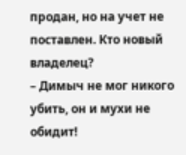продан, но на учет не поставлен. Кто новый владелец?
– Димыч не мог никого убить, он и мухи не обидит!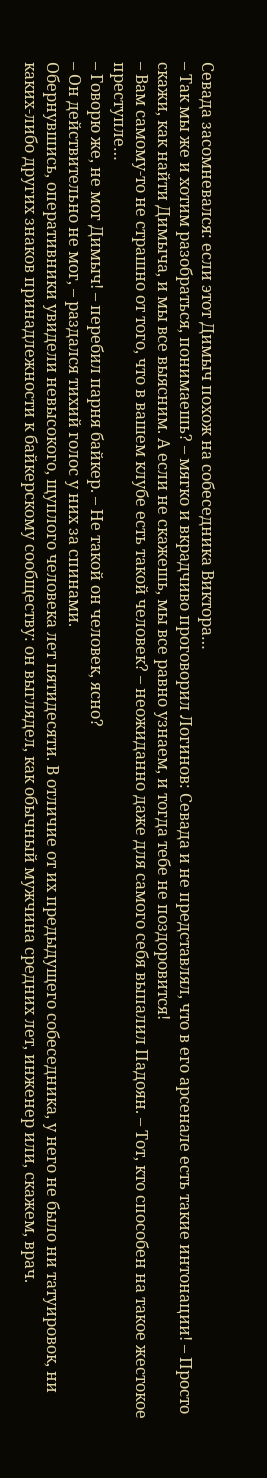Севада засомневался: если этот Димыч похож на собеседника Виктора…
– Так мы же и хотим разобраться, понимаешь? – мягко и вкрадчиво проговорил Логинов: Севада и не представлял, что в его арсенале есть такие интонации! – Просто скажи, как найти Димыча, и мы все выясним. А если не скажешь, мы все равно узнаем, и тогда тебе не поздоровится!
– Вам самому-то не страшно от того, что в вашем клубе есть такой человек? – неожиданно даже для самого себя выпалил Падоян. – Тот, кто способен на такое жестокое преступле…
– Говорю же, не мог Димыч! – перебил парня байкер. – Не такой он человек, ясно?
– Он действительно не мог, – раздался тихий голос у них за спинами.
Обернувшись, оперативники увидели невысокого, щуплого человека лет пятидесяти. В отличие от их предыдущего собеседника, у него не было ни татуировок, ни каких-либо других знаков принадлежности к байкерскому сообществу: он выглядел, как обычный мужчина средних лет, инженер или, скажем, врач.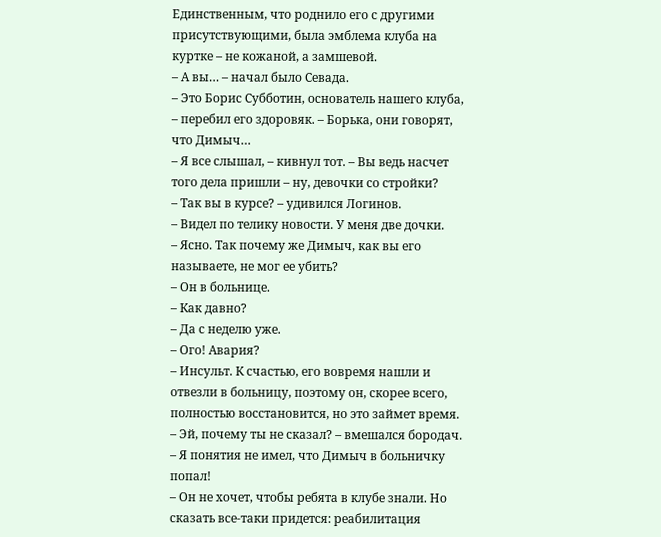Единственным, что роднило его с другими присутствующими, была эмблема клуба на куртке – не кожаной, а замшевой.
– А вы… – начал было Севада.
– Это Борис Субботин, основатель нашего клуба, – перебил его здоровяк. – Борька, они говорят, что Димыч…
– Я все слышал, – кивнул тот. – Вы ведь насчет того дела пришли – ну, девочки со стройки?
– Так вы в курсе? – удивился Логинов.
– Видел по телику новости. У меня две дочки.
– Ясно. Так почему же Димыч, как вы его называете, не мог ее убить?
– Он в больнице.
– Как давно?
– Да с неделю уже.
– Ого! Авария?
– Инсульт. К счастью, его вовремя нашли и отвезли в больницу, поэтому он, скорее всего, полностью восстановится, но это займет время.
– Эй, почему ты не сказал? – вмешался бородач. – Я понятия не имел, что Димыч в больничку попал!
– Он не хочет, чтобы ребята в клубе знали. Но сказать все-таки придется: реабилитация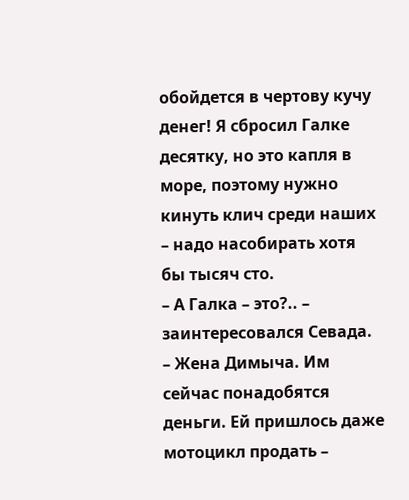обойдется в чертову кучу денег! Я сбросил Галке десятку, но это капля в море, поэтому нужно кинуть клич среди наших – надо насобирать хотя бы тысяч сто.
– А Галка – это?.. – заинтересовался Севада.
– Жена Димыча. Им сейчас понадобятся деньги. Ей пришлось даже мотоцикл продать –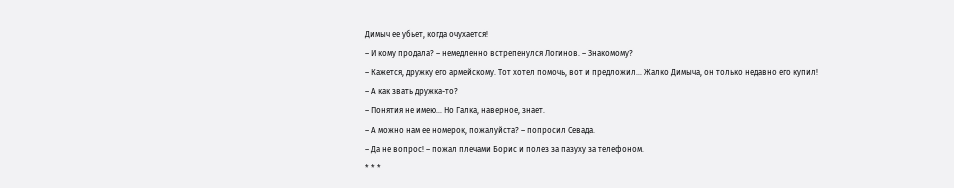Димыч ее убьет, когда очухается!
– И кому продала? – немедленно встрепенулся Логинов. – Знакомому?
– Кажется, дружку его армейскому. Тот хотел помочь, вот и предложил… Жалко Димыча, он только недавно его купил!
– А как звать дружка-то?
– Понятия не имею… Но Галка, наверное, знает.
– А можно нам ее номерок, пожалуйста? – попросил Севада.
– Да не вопрос! – пожал плечами Борис и полез за пазуху за телефоном.
* * *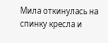Мила откинулась на спинку кресла и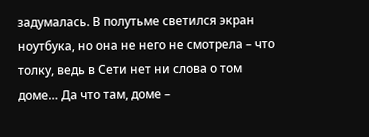задумалась. В полутьме светился экран ноутбука, но она не него не смотрела – что толку, ведь в Сети нет ни слова о том доме… Да что там, доме –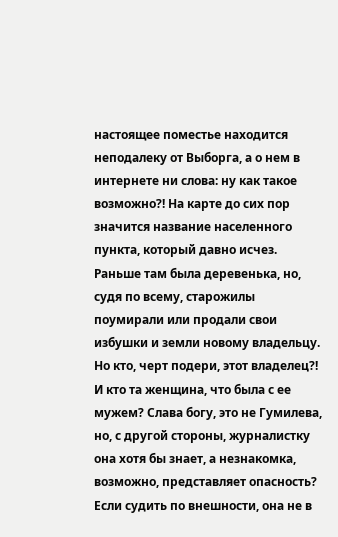настоящее поместье находится неподалеку от Выборга, а о нем в интернете ни слова: ну как такое возможно?! На карте до сих пор значится название населенного пункта, который давно исчез. Раньше там была деревенька, но, судя по всему, старожилы поумирали или продали свои избушки и земли новому владельцу. Но кто, черт подери, этот владелец?! И кто та женщина, что была с ее мужем? Слава богу, это не Гумилева, но, с другой стороны, журналистку она хотя бы знает, а незнакомка, возможно, представляет опасность? Если судить по внешности, она не в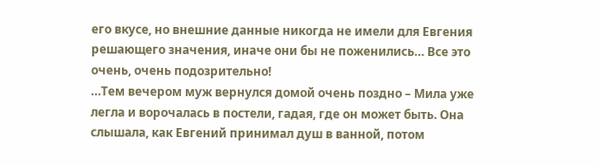его вкусе, но внешние данные никогда не имели для Евгения решающего значения, иначе они бы не поженились… Все это очень, очень подозрительно!
…Тем вечером муж вернулся домой очень поздно – Мила уже легла и ворочалась в постели, гадая, где он может быть. Она слышала, как Евгений принимал душ в ванной, потом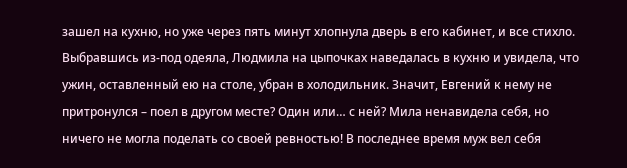зашел на кухню, но уже через пять минут хлопнула дверь в его кабинет, и все стихло.
Выбравшись из-под одеяла, Людмила на цыпочках наведалась в кухню и увидела, что ужин, оставленный ею на столе, убран в холодильник. Значит, Евгений к нему не притронулся – поел в другом месте? Один или… с ней? Мила ненавидела себя, но ничего не могла поделать со своей ревностью! В последнее время муж вел себя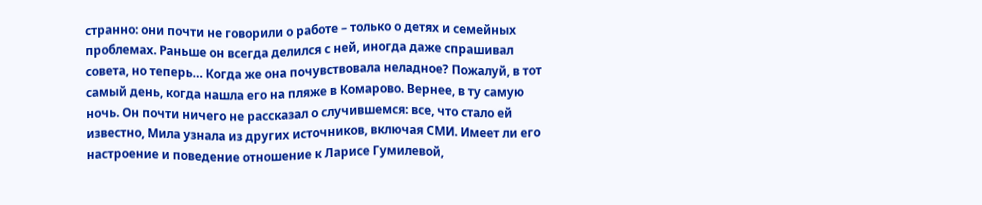странно: они почти не говорили о работе – только о детях и семейных проблемах. Раньше он всегда делился с ней, иногда даже спрашивал совета, но теперь… Когда же она почувствовала неладное? Пожалуй, в тот самый день, когда нашла его на пляже в Комарово. Вернее, в ту самую ночь. Он почти ничего не рассказал о случившемся: все, что стало ей известно, Мила узнала из других источников, включая СМИ. Имеет ли его настроение и поведение отношение к Ларисе Гумилевой,